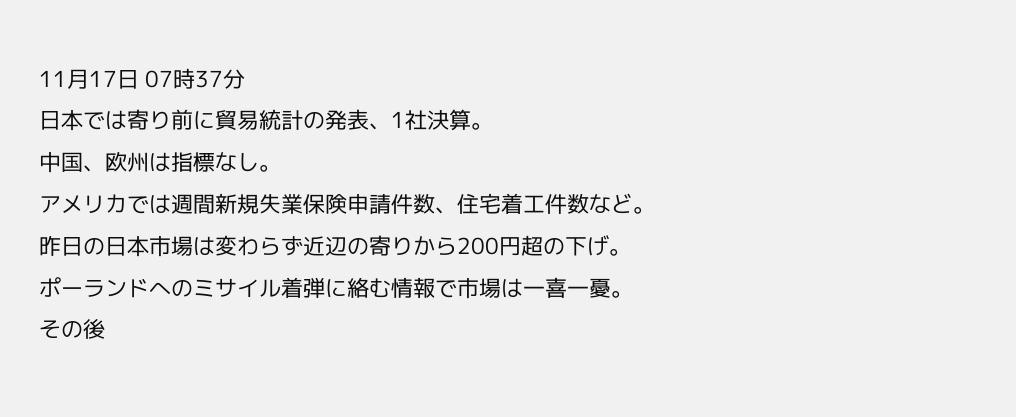11月17日 07時37分
日本では寄り前に貿易統計の発表、1社決算。
中国、欧州は指標なし。
アメリカでは週間新規失業保険申請件数、住宅着工件数など。
昨日の日本市場は変わらず近辺の寄りから200円超の下げ。
ポーランドへのミサイル着弾に絡む情報で市場は一喜一憂。
その後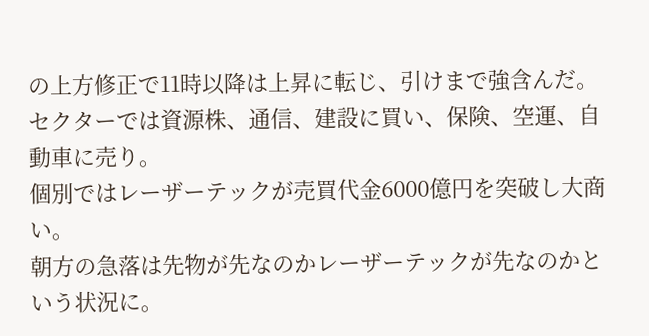の上方修正で11時以降は上昇に転じ、引けまで強含んだ。
セクターでは資源株、通信、建設に買い、保険、空運、自動車に売り。
個別ではレーザーテックが売買代金6000億円を突破し大商い。
朝方の急落は先物が先なのかレーザーテックが先なのかという状況に。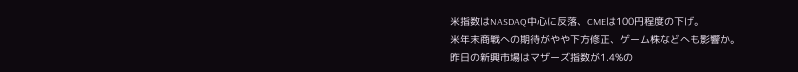米指数はNASDAQ中心に反落、CMEは100円程度の下げ。
米年末商戦への期待がやや下方修正、ゲーム株などへも影響か。
昨日の新興市場はマザーズ指数が1.4%の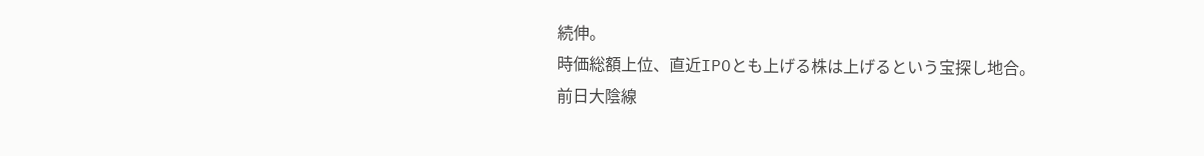続伸。
時価総額上位、直近IPOとも上げる株は上げるという宝探し地合。
前日大陰線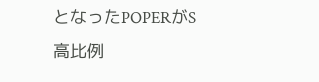となったPOPERがS高比例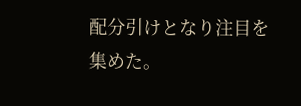配分引けとなり注目を集めた。